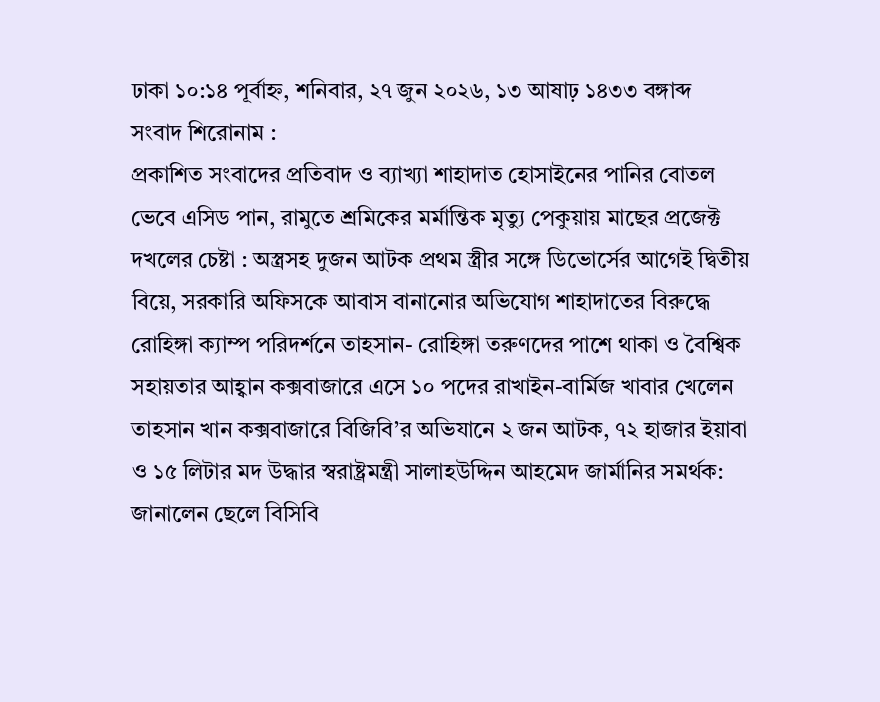ঢাকা ১০:১৪ পূর্বাহ্ন, শনিবার, ২৭ জুন ২০২৬, ১৩ আষাঢ় ১৪৩৩ বঙ্গাব্দ
সংবাদ শিরোনাম :
প্রকাশিত সংবাদের প্রতিবাদ ও ব্যাখ্যা শাহাদাত হোসাইনের পানির বোতল ভেবে এসিড পান, রামুতে শ্রমিকের মর্মান্তিক মৃত্যু পেকুয়ায় মাছের প্রজেক্ট দখলের চেষ্টা : অস্ত্রসহ দুজন আটক প্রথম স্ত্রীর সঙ্গে ডিভোর্সের আগেই দ্বিতীয় বিয়ে, সরকারি অফিসকে আবাস বানানোর অভিযোগ শাহাদাতের বিরুদ্ধে রোহিঙ্গা ক্যাম্প পরিদর্শনে তাহসান- রোহিঙ্গা তরুণদের পাশে থাকা ও বৈশ্বিক সহায়তার আহ্বান কক্সবাজারে এসে ১০ পদের রাখাইন-বার্মিজ খাবার খেলেন তাহসান খান কক্সবাজারে বিজিবি’র অভিযানে ২ জন আটক, ৭২ হাজার ইয়াবা ও ১৫ লিটার মদ উদ্ধার স্বরাষ্ট্রমন্ত্রী সালাহউদ্দিন আহমেদ জার্মানির সমর্থক: জানালেন ছেলে বিসিবি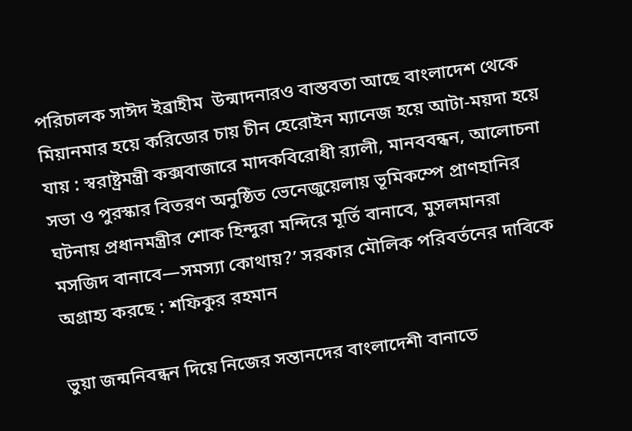পরিচালক সাঈদ ইব্রাহীম  উন্মাদনারও বাস্তবতা আছে বাংলাদেশ থেকে মিয়ানমার হয়ে করিডোর চায় চীন হেরোইন ম্যানেজ হয়ে আটা-ময়দা হয়ে যায় : স্বরাষ্ট্রমন্ত্রী কক্সবাজারে মাদকবিরোধী র‍্যালী, মানববন্ধন, আলোচনা সভা ও পুরস্কার বিতরণ অনুষ্ঠিত ভেনেজুয়েলায় ভূমিকম্পে প্রাণহানির ঘটনায় প্রধানমন্ত্রীর শোক হিন্দুরা মন্দিরে মূর্তি বানাবে, মুসলমানরা মসজিদ বানাবে—সমস্যা কোথায়?’ সরকার মৌলিক পরিবর্তনের দাবিকে অগ্রাহ্য করছে : শফিকুর রহমান

ভুয়া জন্মনিবন্ধন দিয়ে নিজের সন্তানদের বাংলাদেশী বানাতে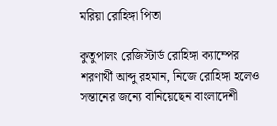মরিয়া রোহিঙ্গা পিতা

কুতুপালং রেজিস্টার্ড রোহিঙ্গা ক্যাম্পের শরণার্থী আব্দু রহমান, নিজে রোহিঙ্গা হলেও সন্তানের জন্যে বানিয়েছেন বাংলাদেশী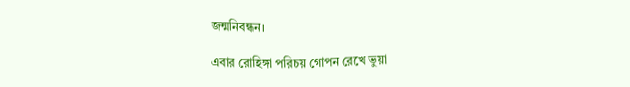জন্মনিবন্ধন।

এবার রোহিঙ্গা পরিচয় গোপন রেখে ভুয়া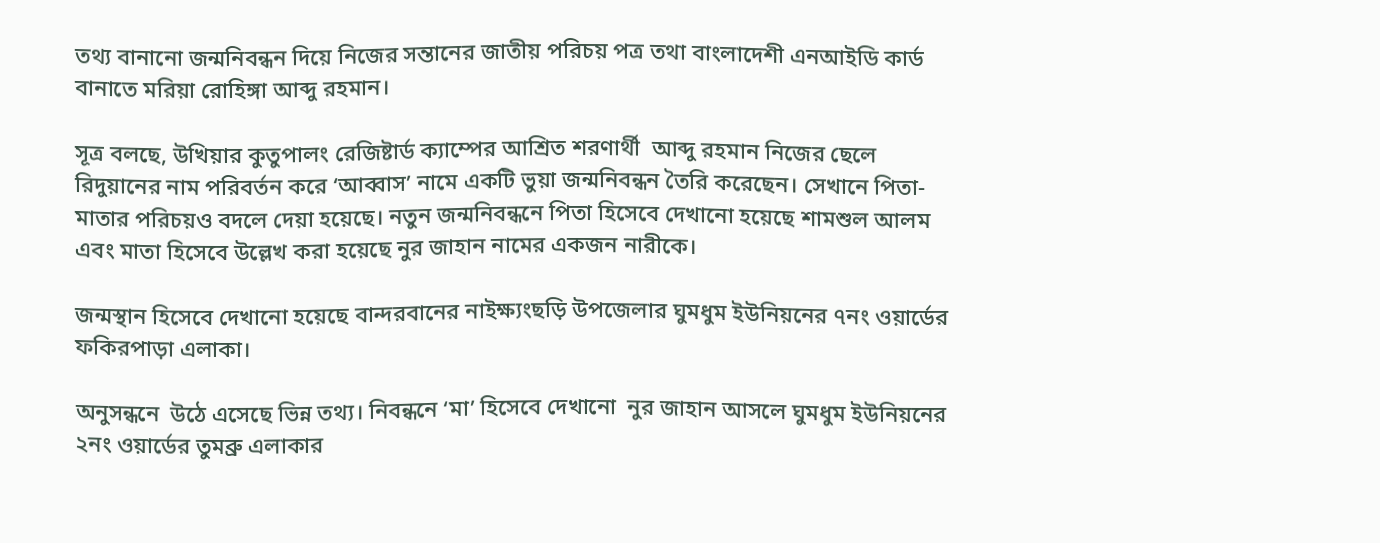তথ্য বানানো জন্মনিবন্ধন দিয়ে নিজের সন্তানের জাতীয় পরিচয় পত্র তথা বাংলাদেশী এনআইডি কার্ড বানাতে মরিয়া রোহিঙ্গা আব্দু রহমান।

সূত্র বলছে, উখিয়ার কুতুপালং রেজিষ্টার্ড ক্যাম্পের আশ্রিত শরণার্থী  আব্দু রহমান নিজের ছেলে রিদুয়ানের নাম পরিবর্তন করে ‘আব্বাস’ নামে একটি ভুয়া জন্মনিবন্ধন তৈরি করেছেন। সেখানে পিতা-মাতার পরিচয়ও বদলে দেয়া হয়েছে। নতুন জন্মনিবন্ধনে পিতা হিসেবে দেখানো হয়েছে শামশুল আলম এবং মাতা হিসেবে উল্লেখ করা হয়েছে নুর জাহান নামের একজন নারীকে।

জন্মস্থান হিসেবে দেখানো হয়েছে বান্দরবানের নাইক্ষ্যংছড়ি উপজেলার ঘুমধুম ইউনিয়নের ৭নং ওয়ার্ডের ফকিরপাড়া এলাকা।

অনুসন্ধনে  উঠে এসেছে ভিন্ন তথ্য। নিবন্ধনে ‘মা’ হিসেবে দেখানো  নুর জাহান আসলে ঘুমধুম ইউনিয়নের ২নং ওয়ার্ডের তুমব্রু এলাকার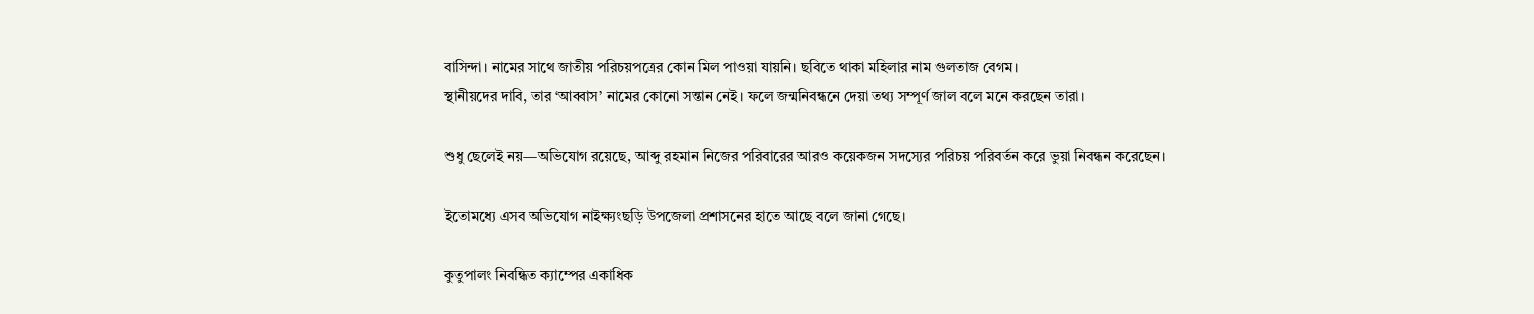বাসিন্দা। নামের সাথে জাতীয় পরিচয়পত্রের কোন মিল পাওয়া যায়নি। ছবিতে থাকা মহিলার নাম গুলতাজ বেগম।
স্থানীয়দের দাবি, তার ‘আব্বাস’ নামের কোনো সন্তান নেই। ফলে জন্মনিবন্ধনে দেয়া তথ্য সম্পূর্ণ জাল বলে মনে করছেন তারা।

শুধু ছেলেই নয়—অভিযোগ রয়েছে, আব্দু রহমান নিজের পরিবারের আরও কয়েকজন সদস্যের পরিচয় পরিবর্তন করে ভুয়া নিবন্ধন করেছেন।

ইতোমধ্যে এসব অভিযোগ নাইক্ষ্যংছড়ি উপজেলা প্রশাসনের হাতে আছে বলে জানা গেছে।

কুতুপালং নিবন্ধিত ক্যাম্পের একাধিক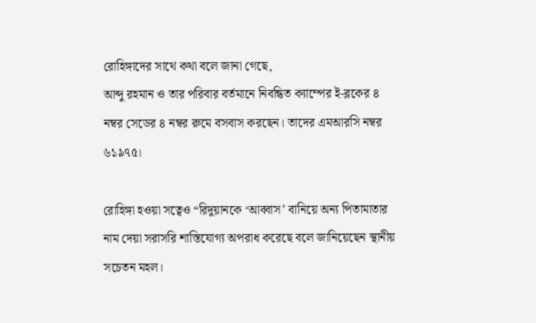রোহিঙ্গাদের সাথে কথা বলে জানা গেছে,
আব্দু রহমান ও তার পরিবার বর্তমানে নিবন্ধিত ক্যাম্পের ই-ব্লকের ৪ নম্বর সেডের ৪ নম্বর রুমে বসবাস করছেন। তাদের এমআরসি নম্বর ৬১৯৭৫।

রোহিঙ্গা হওয়া সত্বেও “রিদুয়ানকে ‘আব্বাস’ বানিয়ে অন্য পিতামাতার নাম দেয়া সরাসরি শাস্তিযোগ্য অপরাধ করেছে বলে জানিয়েছেন স্থানীয় সচেতন মহল।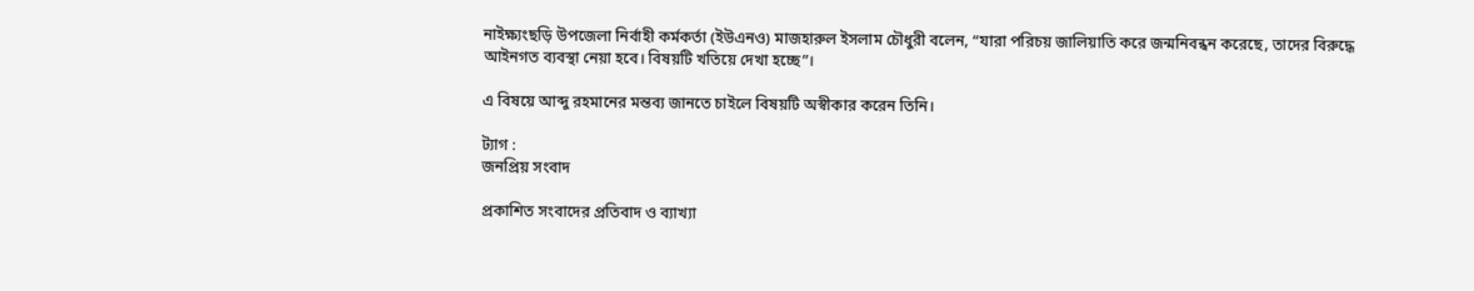নাইক্ষ্যংছড়ি উপজেলা নির্বাহী কর্মকর্তা (ইউএনও) মাজহারুল ইসলাম চৌধুরী বলেন, “যারা পরিচয় জালিয়াতি করে জন্মনিবন্ধন করেছে, তাদের বিরুদ্ধে আইনগত ব্যবস্থা নেয়া হবে। বিষয়টি খতিয়ে দেখা হচ্ছে”।

এ বিষয়ে আব্দু রহমানের মন্তব্য জানতে চাইলে বিষয়টি অস্বীকার করেন তিনি।

ট্যাগ :
জনপ্রিয় সংবাদ

প্রকাশিত সংবাদের প্রতিবাদ ও ব্যাখ্যা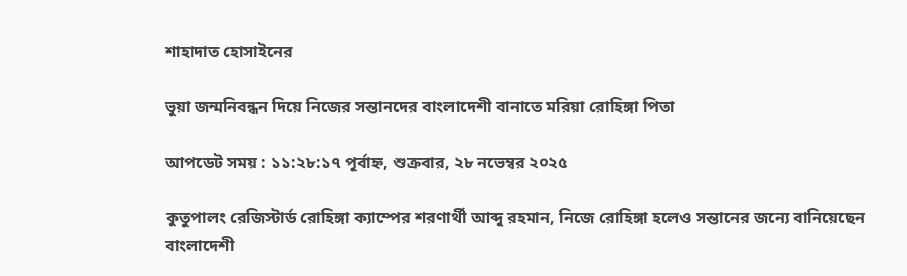শাহাদাত হোসাইনের

ভুয়া জন্মনিবন্ধন দিয়ে নিজের সন্তানদের বাংলাদেশী বানাতে মরিয়া রোহিঙ্গা পিতা

আপডেট সময় : ১১:২৮:১৭ পূর্বাহ্ন, শুক্রবার, ২৮ নভেম্বর ২০২৫

কুতুপালং রেজিস্টার্ড রোহিঙ্গা ক্যাম্পের শরণার্থী আব্দু রহমান, নিজে রোহিঙ্গা হলেও সন্তানের জন্যে বানিয়েছেন বাংলাদেশী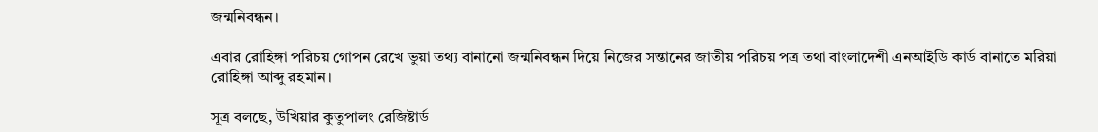জন্মনিবন্ধন।

এবার রোহিঙ্গা পরিচয় গোপন রেখে ভুয়া তথ্য বানানো জন্মনিবন্ধন দিয়ে নিজের সন্তানের জাতীয় পরিচয় পত্র তথা বাংলাদেশী এনআইডি কার্ড বানাতে মরিয়া রোহিঙ্গা আব্দু রহমান।

সূত্র বলছে, উখিয়ার কুতুপালং রেজিষ্টার্ড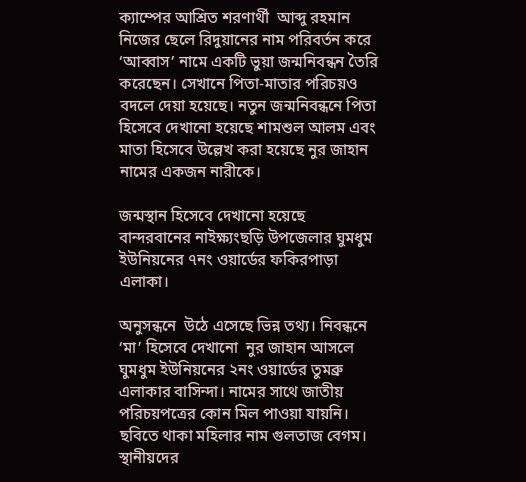ক্যাম্পের আশ্রিত শরণার্থী  আব্দু রহমান নিজের ছেলে রিদুয়ানের নাম পরিবর্তন করে ‘আব্বাস’ নামে একটি ভুয়া জন্মনিবন্ধন তৈরি করেছেন। সেখানে পিতা-মাতার পরিচয়ও বদলে দেয়া হয়েছে। নতুন জন্মনিবন্ধনে পিতা হিসেবে দেখানো হয়েছে শামশুল আলম এবং মাতা হিসেবে উল্লেখ করা হয়েছে নুর জাহান নামের একজন নারীকে।

জন্মস্থান হিসেবে দেখানো হয়েছে বান্দরবানের নাইক্ষ্যংছড়ি উপজেলার ঘুমধুম ইউনিয়নের ৭নং ওয়ার্ডের ফকিরপাড়া এলাকা।

অনুসন্ধনে  উঠে এসেছে ভিন্ন তথ্য। নিবন্ধনে ‘মা’ হিসেবে দেখানো  নুর জাহান আসলে ঘুমধুম ইউনিয়নের ২নং ওয়ার্ডের তুমব্রু এলাকার বাসিন্দা। নামের সাথে জাতীয় পরিচয়পত্রের কোন মিল পাওয়া যায়নি। ছবিতে থাকা মহিলার নাম গুলতাজ বেগম।
স্থানীয়দের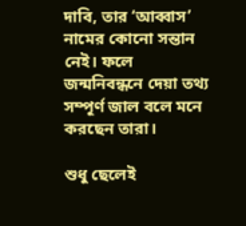দাবি, তার ‘আব্বাস’ নামের কোনো সন্তান নেই। ফলে জন্মনিবন্ধনে দেয়া তথ্য সম্পূর্ণ জাল বলে মনে করছেন তারা।

শুধু ছেলেই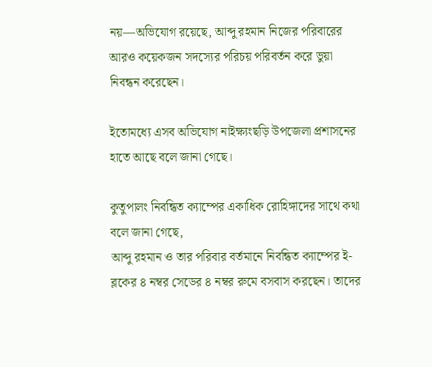নয়—অভিযোগ রয়েছে, আব্দু রহমান নিজের পরিবারের আরও কয়েকজন সদস্যের পরিচয় পরিবর্তন করে ভুয়া নিবন্ধন করেছেন।

ইতোমধ্যে এসব অভিযোগ নাইক্ষ্যংছড়ি উপজেলা প্রশাসনের হাতে আছে বলে জানা গেছে।

কুতুপালং নিবন্ধিত ক্যাম্পের একাধিক রোহিঙ্গাদের সাথে কথা বলে জানা গেছে,
আব্দু রহমান ও তার পরিবার বর্তমানে নিবন্ধিত ক্যাম্পের ই-ব্লকের ৪ নম্বর সেডের ৪ নম্বর রুমে বসবাস করছেন। তাদের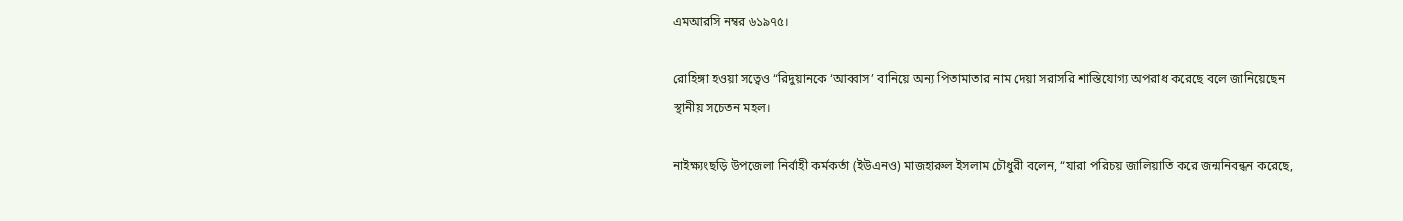এমআরসি নম্বর ৬১৯৭৫।

রোহিঙ্গা হওয়া সত্বেও “রিদুয়ানকে ‘আব্বাস’ বানিয়ে অন্য পিতামাতার নাম দেয়া সরাসরি শাস্তিযোগ্য অপরাধ করেছে বলে জানিয়েছেন স্থানীয় সচেতন মহল।

নাইক্ষ্যংছড়ি উপজেলা নির্বাহী কর্মকর্তা (ইউএনও) মাজহারুল ইসলাম চৌধুরী বলেন, “যারা পরিচয় জালিয়াতি করে জন্মনিবন্ধন করেছে,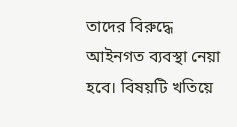তাদের বিরুদ্ধে আইনগত ব্যবস্থা নেয়া হবে। বিষয়টি খতিয়ে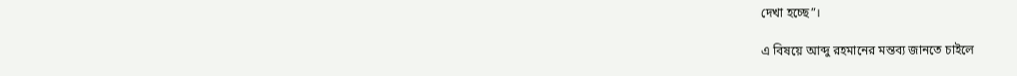দেখা হচ্ছে”।

এ বিষয়ে আব্দু রহমানের মন্তব্য জানতে চাইলে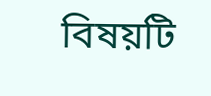বিষয়টি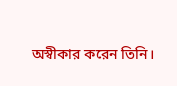অস্বীকার করেন তিনি।